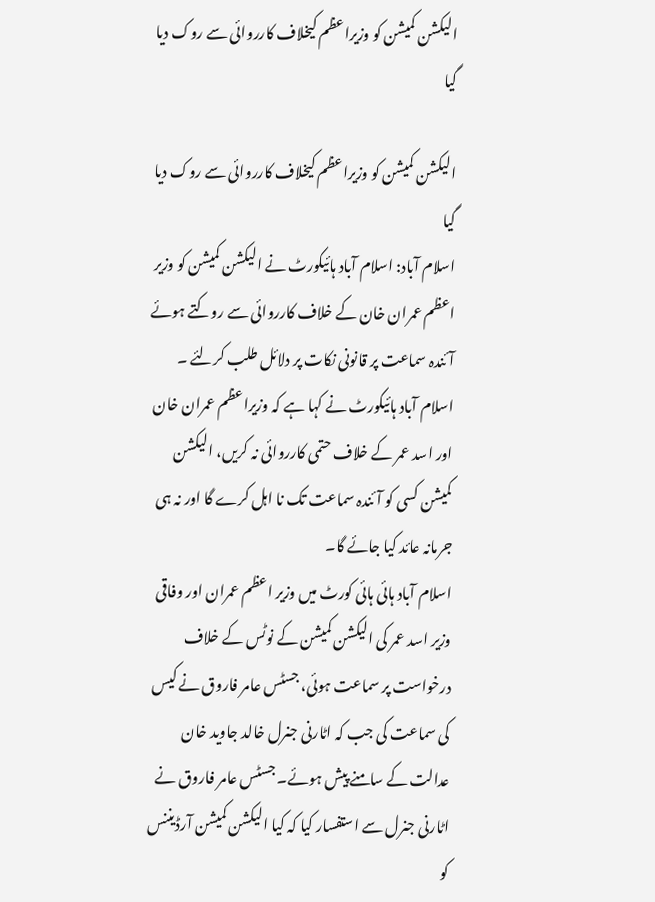الیکشن کمیشن کو وزیراعظم کیخلاف کارروائی سے روک دیا گیا

الیکشن کمیشن کو وزیراعظم کیخلاف کارروائی سے روک دیا گیا
اسلام آباد: اسلام آباد ہائیکورٹ نے الیکشن کمیشن کو وزیر اعظم عمران خان کے خلاف کارروائی سے روکتے ہوئے آئندہ سماعت پر قانونی نکات پر دلائل طلب کرلئے ۔
اسلام آباد ہائیکورٹ نے کہا ہے کہ وزیراعظم عمران خان اور اسد عمر کے خلاف حتمی کارروائی نہ کریں، الیکشن کمیشن کسی کو آئندہ سماعت تک نا اہل کرے گا اور نہ ہی جرمانہ عائد کیا جائے گا۔
اسلام آباد ہائی ہائی کورٹ میں وزیر اعظم عمران اور وفاقی وزیر اسد عمر کی الیکشن کمیشن کے نوٹس کے خلاف درخواست پر سماعت ہوئی، جسٹس عامر فاروق نے کیس کی سماعت کی جب کہ اٹارنی جنرل خالد جاوید خان عدالت کے سامنے پیش ہوئے۔ جسٹس عامر فاروق نے اٹارنی جنرل سے استفسار کیا کہ کیا الیکشن کمیشن آرڈیننس کو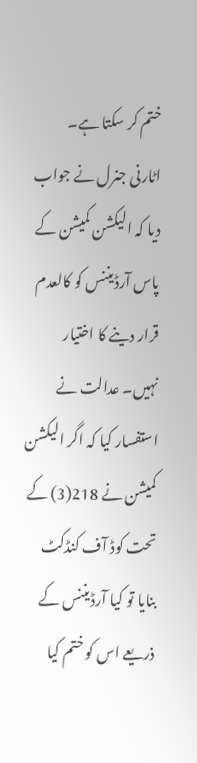ختم کر سکتا ہے۔
اٹارنی جنرل نے جواب دیا کہ الیکشن کمیشن کے پاس آرڈیننس کو کالعدم قرار دینے کا اختیار نہیں۔ عدالت نے استفسار کیا کہ اگر الیکشن کمیشن نے 218(3) کے تحت کوڈ آف کنڈکٹ بنایا تو کیا آرڈیننس کے ذریعے اس کو ختم کیا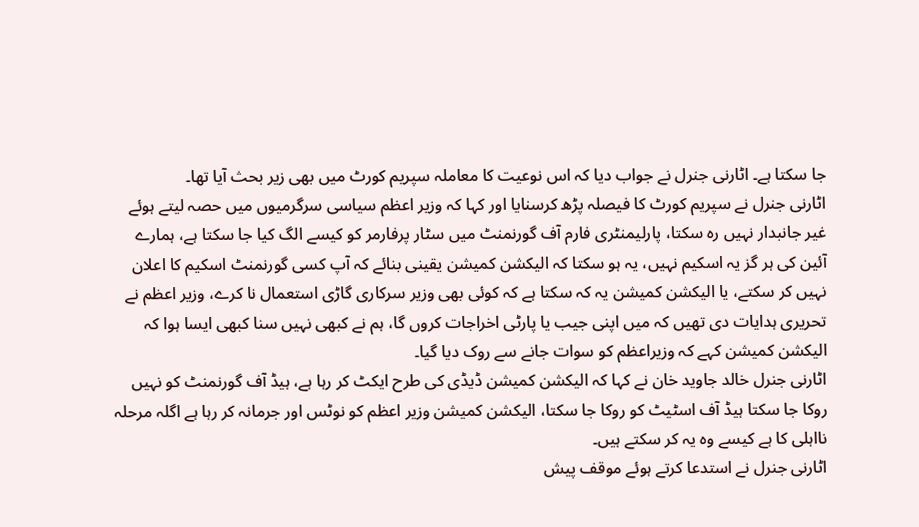جا سکتا ہے۔ اٹارنی جنرل نے جواب دیا کہ اس نوعیت کا معاملہ سپریم کورٹ میں بھی زیر بحث آیا تھا۔
اٹارنی جنرل نے سپریم کورٹ کا فیصلہ پڑھ کرسنایا اور کہا کہ وزیر اعظم سیاسی سرگرمیوں میں حصہ لیتے ہوئے غیر جانبدار نہیں رہ سکتا، پارلیمنٹری فارم آف گورنمنٹ میں سٹار پرفارمر کو کیسے الگ کیا جا سکتا ہے، ہمارے آئین کی ہر گز یہ اسکیم نہیں، یہ ہو سکتا کہ الیکشن کمیشن یقینی بنائے کہ آپ کسی گورنمنٹ اسکیم کا اعلان نہیں کر سکتے، یا الیکشن کمیشن یہ کہ سکتا ہے کہ کوئی بھی وزیر سرکاری گاڑی استعمال نا کرے، وزیر اعظم نے تحریری ہدایات دی تھیں کہ میں اپنی جیب یا پارٹی اخراجات کروں گا، ہم نے کبھی نہیں سنا کبھی ایسا ہوا کہ الیکشن کمیشن کہے کہ وزیراعظم کو سوات جانے سے روک دیا گیا۔
اٹارنی جنرل خالد جاوید خان نے کہا کہ الیکشن کمیشن ڈیڈی کی طرح ایکٹ کر رہا ہے، ہیڈ آف گورنمنٹ کو نہیں روکا جا سکتا ہیڈ آف اسٹیٹ کو روکا جا سکتا، الیکشن کمیشن وزیر اعظم کو نوٹس اور جرمانہ کر رہا ہے اگلہ مرحلہ نااہلی کا ہے کیسے وہ یہ کر سکتے ہیں۔
اٹارنی جنرل نے استدعا کرتے ہوئے موقف پیش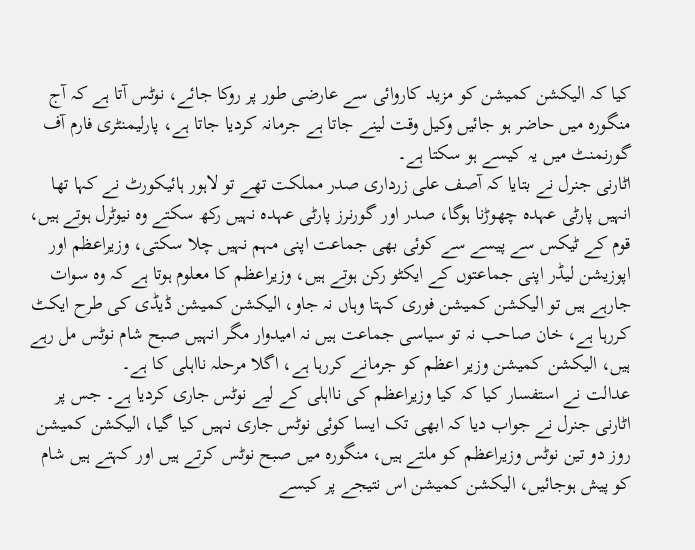کیا کہ الیکشن کمیشن کو مزید کاروائی سے عارضی طور پر روکا جائے، نوٹس آتا ہے کہ آج منگورہ میں حاضر ہو جائیں وکیل وقت لینے جاتا ہے جرمانہ کردیا جاتا ہے، پارلیمنٹری فارم آف گورنمنٹ میں یہ کیسے ہو سکتا ہے۔
اٹارنی جنرل نے بتایا کہ آصف علی زرداری صدر مملکت تھے تو لاہور ہائیکورٹ نے کہا تھا انہیں پارٹی عہدہ چھوڑنا ہوگا، صدر اور گورنرز پارٹی عہدہ نہیں رکھ سکتے وہ نیوٹرل ہوتے ہیں، قوم کے ٹیکس سے پیسے سے کوئی بھی جماعت اپنی مہم نہیں چلا سکتی، وزیراعظم اور اپوزیشن لیڈر اپنی جماعتوں کے ایکٹو رکن ہوتے ہیں، وزیراعظم کا معلوم ہوتا ہے کہ وہ سوات جارہے ہیں تو الیکشن کمیشن فوری کہتا وہاں نہ جاو، الیکشن کمیشن ڈیڈی کی طرح ایکٹ کررہا ہے، خان صاحب نہ تو سیاسی جماعت ہیں نہ امیدوار مگر انہیں صبح شام نوٹس مل رہے ہیں، الیکشن کمیشن وزیر اعظم کو جرمانے کررہا ہے، اگلا مرحلہ نااہلی کا ہے۔
عدالت نے استفسار کیا کہ کیا وزیراعظم کی نااہلی کے لیے نوٹس جاری کردیا ہے۔ جس پر اٹارنی جنرل نے جواب دیا کہ ابھی تک ایسا کوئی نوٹس جاری نہیں کیا گیا، الیکشن کمیشن روز دو تین نوٹس وزیراعظم کو ملتے ہیں، منگورہ میں صبح نوٹس کرتے ہیں اور کہتے ہیں شام کو پیش ہوجائیں، الیکشن کمیشن اس نتیجے پر کیسے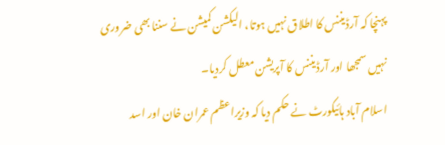پہنچا کہ آرڈیننس کا اطلاق نہیں ہوتا، الیکشن کمیشن نے سننا بھی ضروری نہیں سمجھا اور آرڈیننس کا آپریشن معطل کردیا۔
اسلام آباد ہائیکورٹ نے حکم دیا کہ وزیراعظم عمران خان اور اسد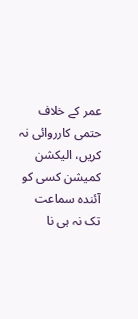عمر کے خلاف حتمی کارروائی نہ کریں، الیکشن کمیشن کسی کو آئندہ سماعت تک نہ ہی نا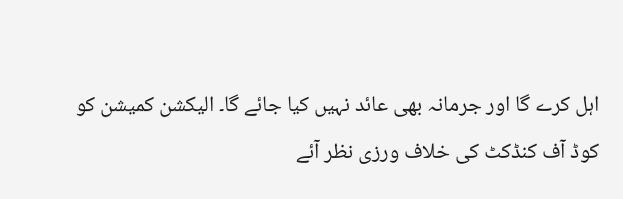اہل کرے گا اور جرمانہ بھی عائد نہیں کیا جائے گا۔ الیکشن کمیشن کو کوڈ آف کنڈکٹ کی خلاف ورزی نظر آئے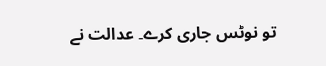تو نوٹس جاری کرے۔ عدالت نے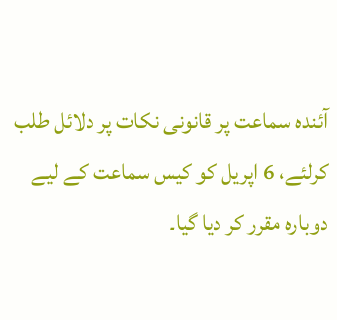آئندہ سماعت پر قانونی نکات پر دلائل طلب کرلئے، 6 اپریل کو کیس سماعت کے لیے دوبارہ مقرر کر دیا گیا۔